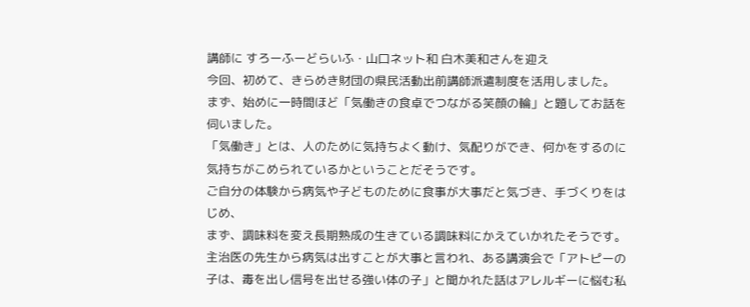講師に すろーふーどらいふ・山口ネット和 白木美和さんを迎え
今回、初めて、きらめき財団の県民活動出前講師派遣制度を活用しました。
まず、始めに一時間ほど「気働きの食卓でつながる笑顔の輪」と題してお話を伺いました。
「気働き」とは、人のために気持ちよく動け、気配りができ、何かをするのに気持ちがこめられているかということだそうです。
ご自分の体験から病気や子どものために食事が大事だと気づき、手づくりをはじめ、
まず、調味料を変え長期熟成の生きている調味料にかえていかれたそうです。 主治医の先生から病気は出すことが大事と言われ、ある講演会で「アトピーの子は、毒を出し信号を出せる強い体の子」と聞かれた話はアレルギーに悩む私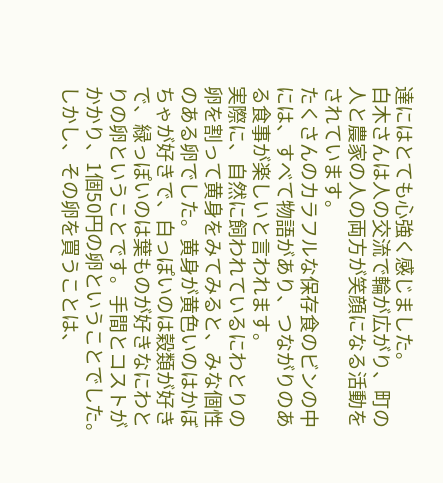達にはとても心強く感じました。
白木さんは人の交流で輪が広がり、町の人と農家の人の両方が笑顔になる活動をされています。
たくさんのカラフルな保存食のビンの中には、すべて物語があり、つながりのある食事が楽しいと言われます。
実際に、自然に飼われているにわとりの卵を割って黄身をみてみると、みな個性のある卵でした。黄身が黄色いのはかぼちゃが好きで、白っぽいのは穀類が好きで、緑っぽいのは葉ものが好きなにわとりの卵ということです。手間とコストがかかり、1個50円の卵ということでした。しかし、その卵を買うことは、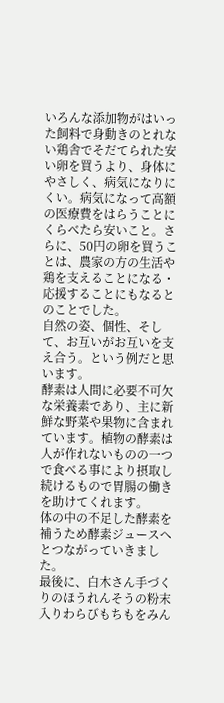いろんな添加物がはいった飼料で身動きのとれない鶏舎でそだてられた安い卵を買うより、身体にやさしく、病気になりにくい。病気になって高額の医療費をはらうことにくらべたら安いこと。さらに、50円の卵を買うことは、農家の方の生活や鶏を支えることになる・応援することにもなるとのことでした。
自然の姿、個性、そして、お互いがお互いを支え合う。という例だと思います。
酵素は人間に必要不可欠な栄養素であり、主に新鮮な野菜や果物に含まれています。植物の酵素は人が作れないものの一つで食べる事により摂取し続けるもので胃腸の働きを助けてくれます。
体の中の不足した酵素を補うため酵素ジュースへとつながっていきました。
最後に、白木さん手づくりのほうれんそうの粉末入りわらびもちもをみん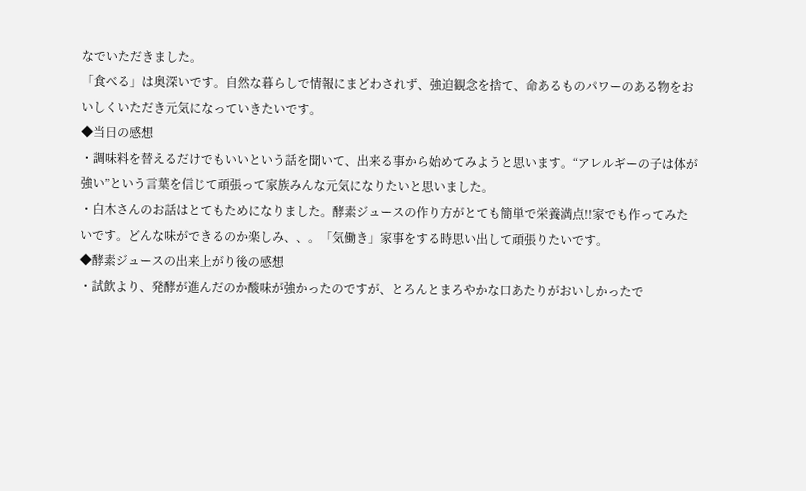なでいただきました。
「食べる」は奥深いです。自然な暮らしで情報にまどわされず、強迫観念を捨て、命あるものパワーのある物をおいしくいただき元気になっていきたいです。
◆当日の感想
・調味料を替えるだけでもいいという話を聞いて、出来る事から始めてみようと思います。“アレルギーの子は体が強い”という言葉を信じて頑張って家族みんな元気になりたいと思いました。
・白木さんのお話はとてもためになりました。酵素ジュースの作り方がとても簡単で栄養満点!!家でも作ってみたいです。どんな味ができるのか楽しみ、、。「気働き」家事をする時思い出して頑張りたいです。
◆酵素ジュースの出来上がり後の感想
・試飲より、発酵が進んだのか酸味が強かったのですが、とろんとまろやかな口あたりがおいしかったで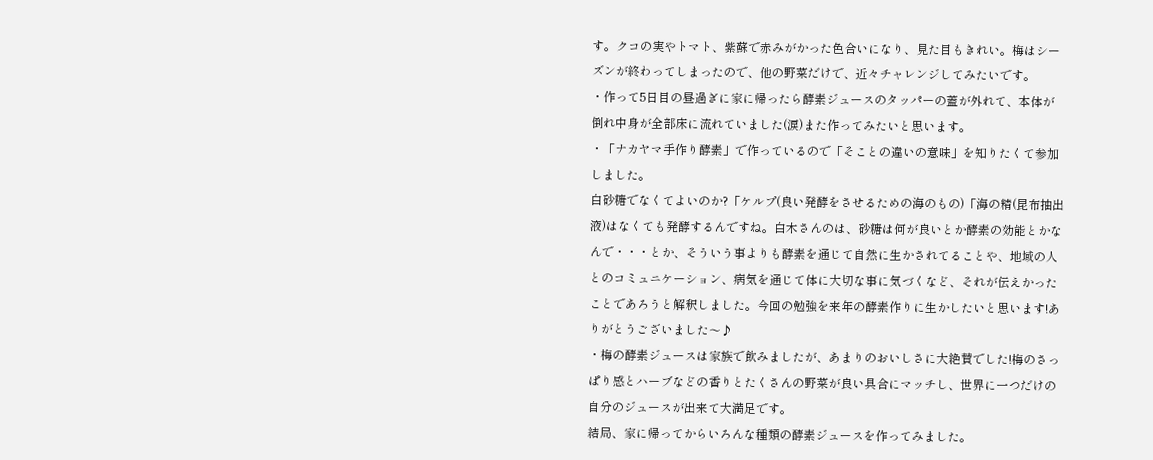す。クコの実やトマト、紫蘇で赤みがかった色合いになり、見た目もきれい。梅はシーズンが終わってしまったので、他の野菜だけで、近々チャレンジしてみたいです。
・作って5日目の昼過ぎに家に帰ったら酵素ジュースのタッパーの蓋が外れて、本体が倒れ中身が全部床に流れていました(涙)また作ってみたいと思います。
・「ナカヤマ手作り酵素」で作っているので「そことの違いの意味」を知りたくて参加しました。
白砂糖でなくてよいのか?「ケルプ(良い発酵をさせるための海のもの)「海の精(昆布抽出液)はなくても発酵するんですね。白木さんのは、砂糖は何が良いとか酵素の効能とかなんで・・・とか、そういう事よりも酵素を通じて自然に生かされてることや、地域の人とのコミュニケーション、病気を通じて体に大切な事に気づくなど、それが伝えかったことであろうと解釈しました。今回の勉強を来年の酵素作りに生かしたいと思います!ありがとうございました〜♪
・梅の酵素ジュースは家族で飲みましたが、あまりのおいしさに大絶賛でした!梅のさっぱり感とハーブなどの香りとたくさんの野菜が良い具合にマッチし、世界に一つだけの自分のジュースが出来て大満足です。
結局、家に帰ってからいろんな種類の酵素ジュースを作ってみました。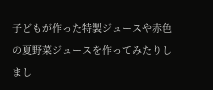子どもが作った特製ジュースや赤色の夏野菜ジュースを作ってみたりしまし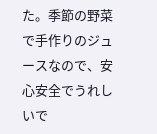た。季節の野菜で手作りのジュースなので、安心安全でうれしいで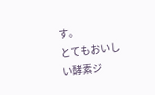す。
とてもおいしい酵素ジ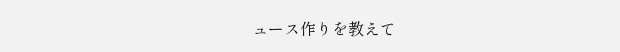ュース作りを教えて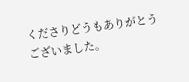くださりどうもありがとうございました。